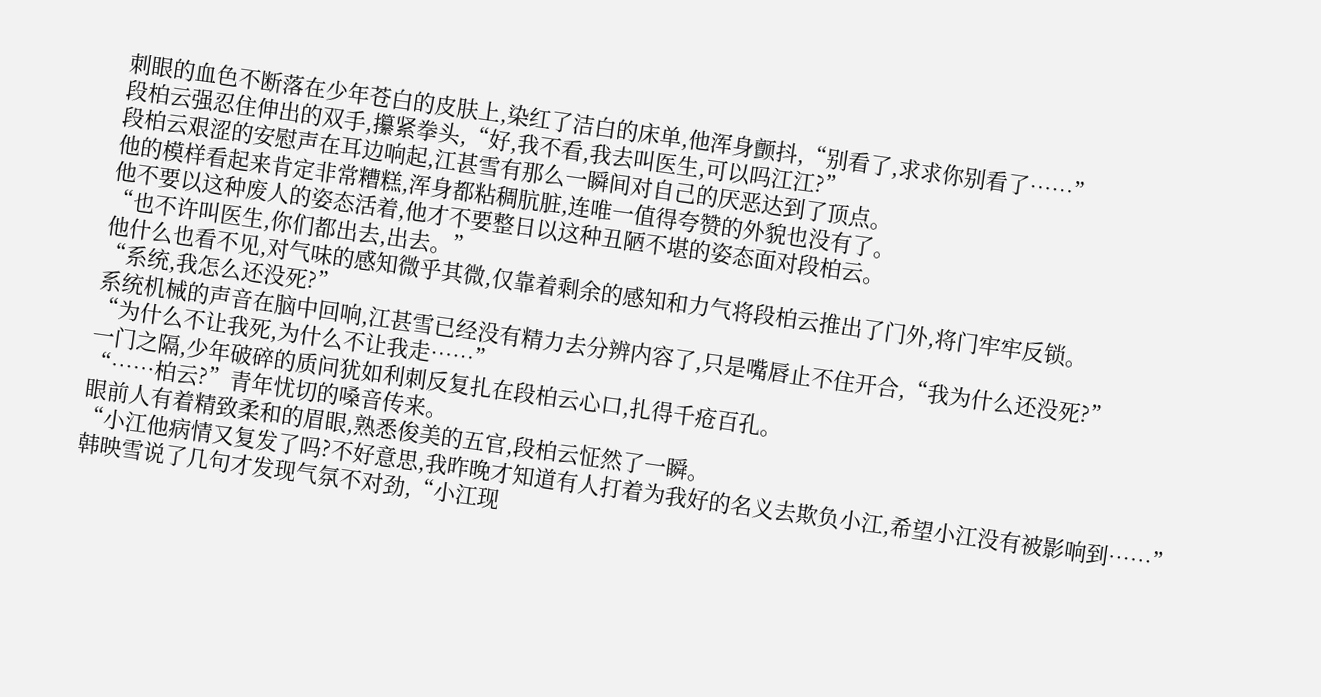刺眼的血色不断落在少年苍白的皮肤上,染红了洁白的床单,他浑身颤抖,“别看了,求求你别看了……”
段柏云强忍住伸出的双手,攥紧拳头,“好,我不看,我去叫医生,可以吗江江?”
段柏云艰涩的安慰声在耳边响起,江甚雪有那么一瞬间对自己的厌恶达到了顶点。
他的模样看起来肯定非常糟糕,浑身都粘稠肮脏,连唯一值得夸赞的外貌也没有了。
他不要以这种废人的姿态活着,他才不要整日以这种丑陋不堪的姿态面对段柏云。
“也不许叫医生,你们都出去,出去。”
他什么也看不见,对气味的感知微乎其微,仅靠着剩余的感知和力气将段柏云推出了门外,将门牢牢反锁。
“系统,我怎么还没死?”
系统机械的声音在脑中回响,江甚雪已经没有精力去分辨内容了,只是嘴唇止不住开合,“我为什么还没死?”
“为什么不让我死,为什么不让我走……”
一门之隔,少年破碎的质问犹如利刺反复扎在段柏云心口,扎得千疮百孔。
“……柏云?”青年忧切的嗓音传来。
眼前人有着精致柔和的眉眼,熟悉俊美的五官,段柏云怔然了一瞬。
“小江他病情又复发了吗?不好意思,我昨晚才知道有人打着为我好的名义去欺负小江,希望小江没有被影响到……”
韩映雪说了几句才发现气氛不对劲,“小江现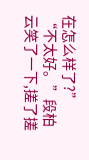在怎么样了?”
“不太好。”段柏云笑了一下,搓了搓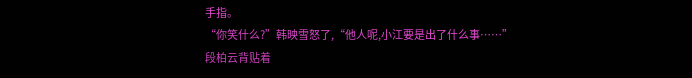手指。
“你笑什么?”韩映雪怒了,“他人呢,小江要是出了什么事……”
段柏云背贴着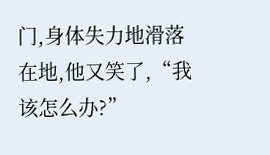门,身体失力地滑落在地,他又笑了,“我该怎么办?”